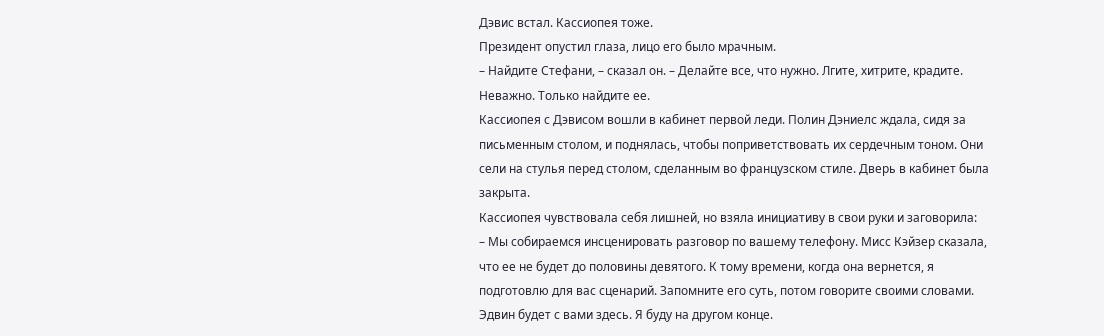Дэвис встал. Кассиопея тоже.
Президент опустил глаза, лицо его было мрачным.
– Найдите Стефани, – сказал он. – Делайте все, что нужно. Лгите, хитрите, крадите. Неважно. Только найдите ее.
Кассиопея с Дэвисом вошли в кабинет первой леди. Полин Дэниелс ждала, сидя за письменным столом, и поднялась, чтобы поприветствовать их сердечным тоном. Они сели на стулья перед столом, сделанным во французском стиле. Дверь в кабинет была закрыта.
Кассиопея чувствовала себя лишней, но взяла инициативу в свои руки и заговорила:
– Мы собираемся инсценировать разговор по вашему телефону. Мисс Кэйзер сказала, что ее не будет до половины девятого. К тому времени, когда она вернется, я подготовлю для вас сценарий. Запомните его суть, потом говорите своими словами. Эдвин будет с вами здесь. Я буду на другом конце.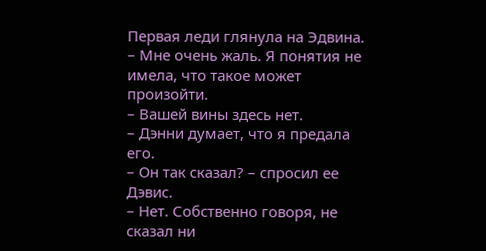Первая леди глянула на Эдвина.
– Мне очень жаль. Я понятия не имела, что такое может произойти.
– Вашей вины здесь нет.
– Дэнни думает, что я предала его.
– Он так сказал? – спросил ее Дэвис.
– Нет. Собственно говоря, не сказал ни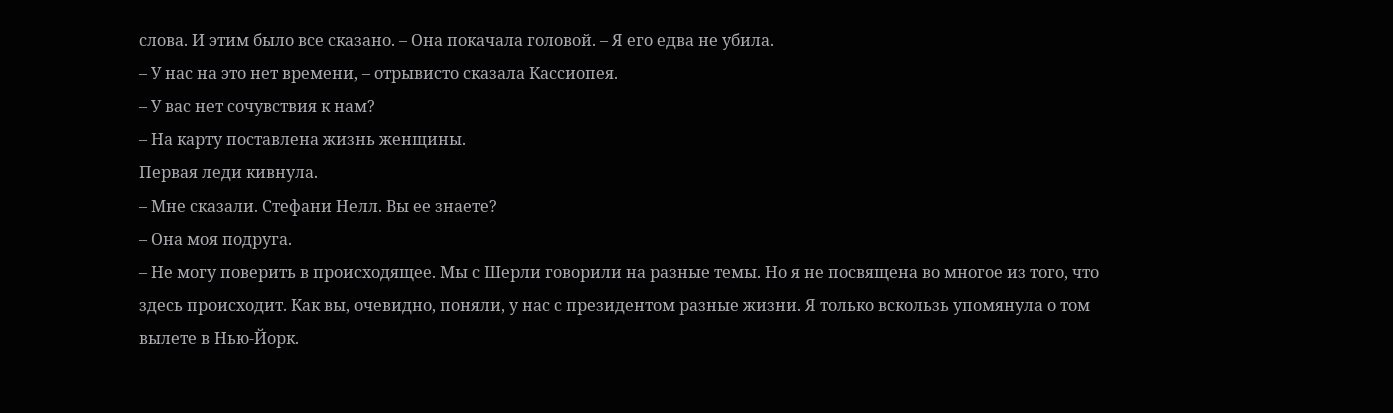слова. И этим было все сказано. – Она покачала головой. – Я его едва не убила.
– У нас на это нет времени, – отрывисто сказала Кассиопея.
– У вас нет сочувствия к нам?
– На карту поставлена жизнь женщины.
Первая леди кивнула.
– Мне сказали. Стефани Нелл. Вы ее знаете?
– Она моя подруга.
– Не могу поверить в происходящее. Мы с Шерли говорили на разные темы. Но я не посвящена во многое из того, что здесь происходит. Как вы, очевидно, поняли, у нас с президентом разные жизни. Я только вскользь упомянула о том вылете в Нью-Йорк.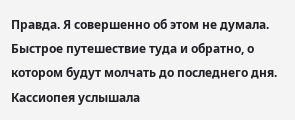Правда. Я совершенно об этом не думала. Быстрое путешествие туда и обратно, о котором будут молчать до последнего дня.
Кассиопея услышала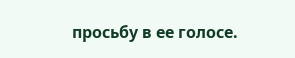просьбу в ее голосе.